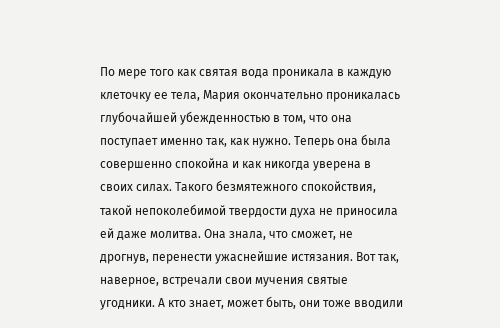По мере того как святая вода проникала в каждую клеточку ее тела, Мария окончательно проникалась глубочайшей убежденностью в том, что она поступает именно так, как нужно. Теперь она была совершенно спокойна и как никогда уверена в своих силах. Такого безмятежного спокойствия, такой непоколебимой твердости духа не приносила ей даже молитва. Она знала, что сможет, не дрогнув, перенести ужаснейшие истязания. Вот так, наверное, встречали свои мучения святые угодники. А кто знает, может быть, они тоже вводили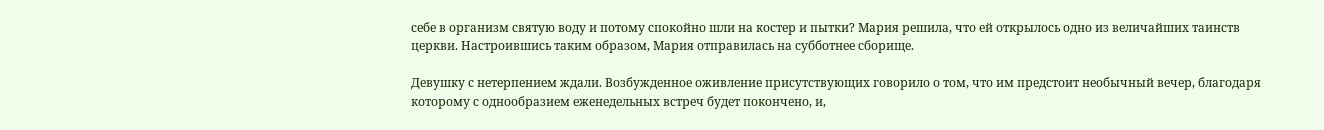себе в организм святую воду и потому спокойно шли на костер и пытки? Мария решила, что ей открылось одно из величайших таинств церкви. Настроившись таким образом, Мария отправилась на субботнее сборище.

Девушку с нетерпением ждали. Возбужденное оживление присутствующих говорило о том, что им предстоит необычный вечер, благодаря которому с однообразием еженедельных встреч будет покончено, и,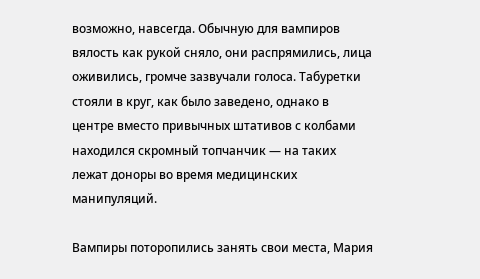возможно, навсегда. Обычную для вампиров вялость как рукой сняло, они распрямились, лица оживились, громче зазвучали голоса. Табуретки стояли в круг, как было заведено, однако в центре вместо привычных штативов с колбами находился скромный топчанчик — на таких лежат доноры во время медицинских манипуляций.

Вампиры поторопились занять свои места, Мария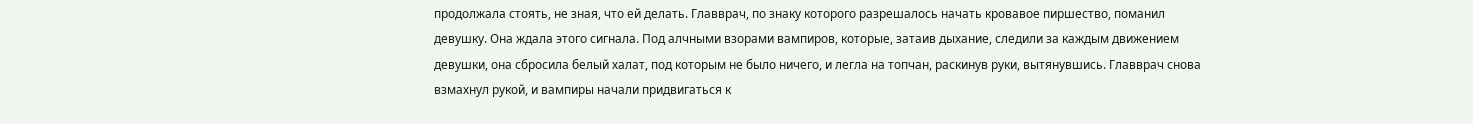продолжала стоять, не зная, что ей делать. Главврач, по знаку которого разрешалось начать кровавое пиршество, поманил девушку. Она ждала этого сигнала. Под алчными взорами вампиров, которые, затаив дыхание, следили за каждым движением девушки, она сбросила белый халат, под которым не было ничего, и легла на топчан, раскинув руки, вытянувшись. Главврач снова взмахнул рукой, и вампиры начали придвигаться к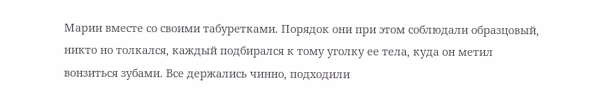Марии вместе со своими табуретками. Порядок они при этом соблюдали образцовый, никто но толкался, каждый подбирался к тому уголку ее тела, куда он метил вонзиться зубами. Все держались чинно, подходили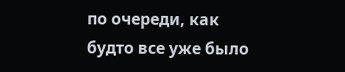по очереди, как будто все уже было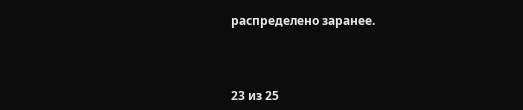распределено заранее.



23 из 25